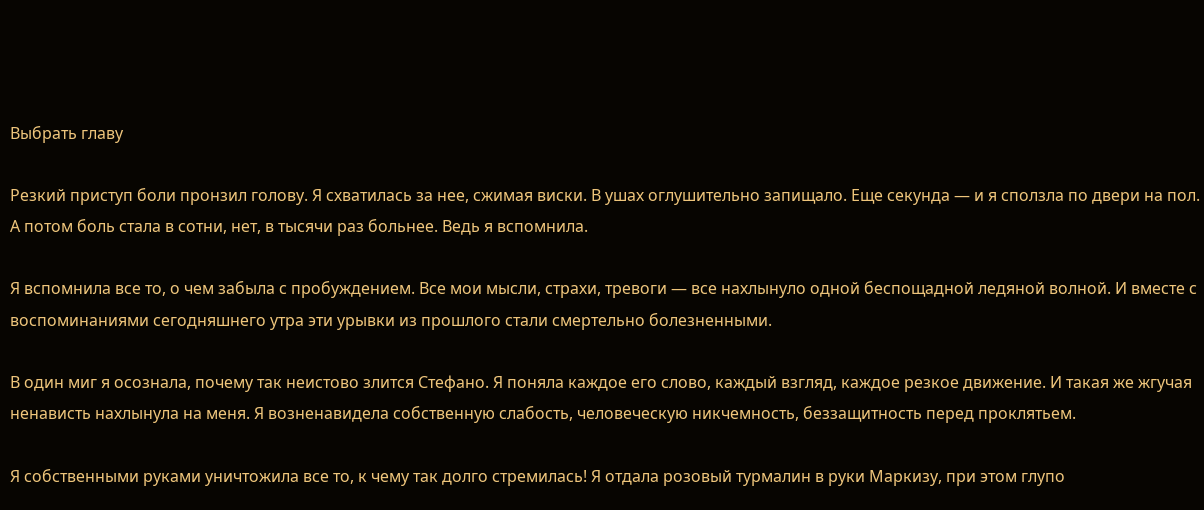Выбрать главу

Резкий приступ боли пронзил голову. Я схватилась за нее, сжимая виски. В ушах оглушительно запищало. Еще секунда — и я сползла по двери на пол. А потом боль стала в сотни, нет, в тысячи раз больнее. Ведь я вспомнила.

Я вспомнила все то, о чем забыла с пробуждением. Все мои мысли, страхи, тревоги — все нахлынуло одной беспощадной ледяной волной. И вместе с воспоминаниями сегодняшнего утра эти урывки из прошлого стали смертельно болезненными.

В один миг я осознала, почему так неистово злится Стефано. Я поняла каждое его слово, каждый взгляд, каждое резкое движение. И такая же жгучая ненависть нахлынула на меня. Я возненавидела собственную слабость, человеческую никчемность, беззащитность перед проклятьем.

Я собственными руками уничтожила все то, к чему так долго стремилась! Я отдала розовый турмалин в руки Маркизу, при этом глупо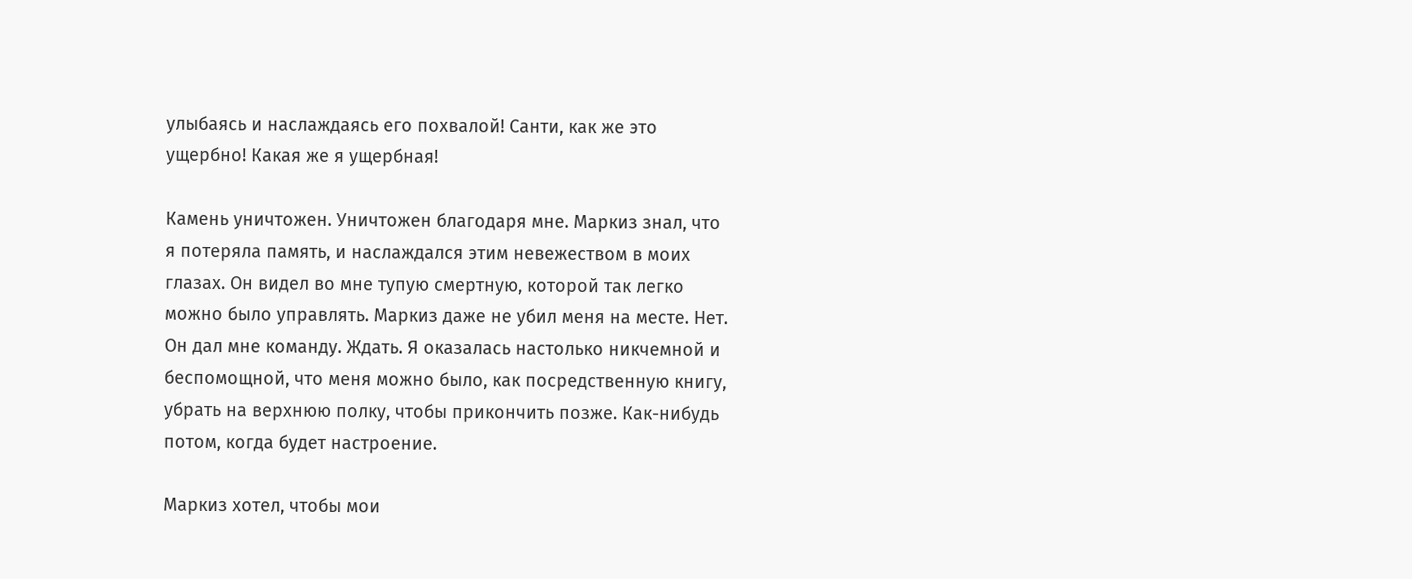улыбаясь и наслаждаясь его похвалой! Санти, как же это ущербно! Какая же я ущербная!

Камень уничтожен. Уничтожен благодаря мне. Маркиз знал, что я потеряла память, и наслаждался этим невежеством в моих глазах. Он видел во мне тупую смертную, которой так легко можно было управлять. Маркиз даже не убил меня на месте. Нет. Он дал мне команду. Ждать. Я оказалась настолько никчемной и беспомощной, что меня можно было, как посредственную книгу, убрать на верхнюю полку, чтобы прикончить позже. Как-нибудь потом, когда будет настроение.

Маркиз хотел, чтобы мои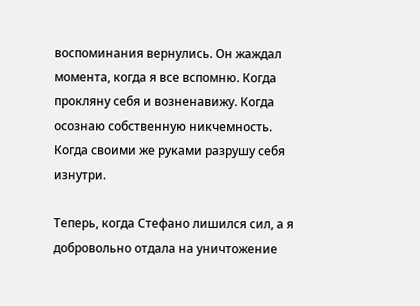воспоминания вернулись. Он жаждал момента, когда я все вспомню. Когда прокляну себя и возненавижу. Когда осознаю собственную никчемность. Когда своими же руками разрушу себя изнутри.

Теперь, когда Стефано лишился сил, а я добровольно отдала на уничтожение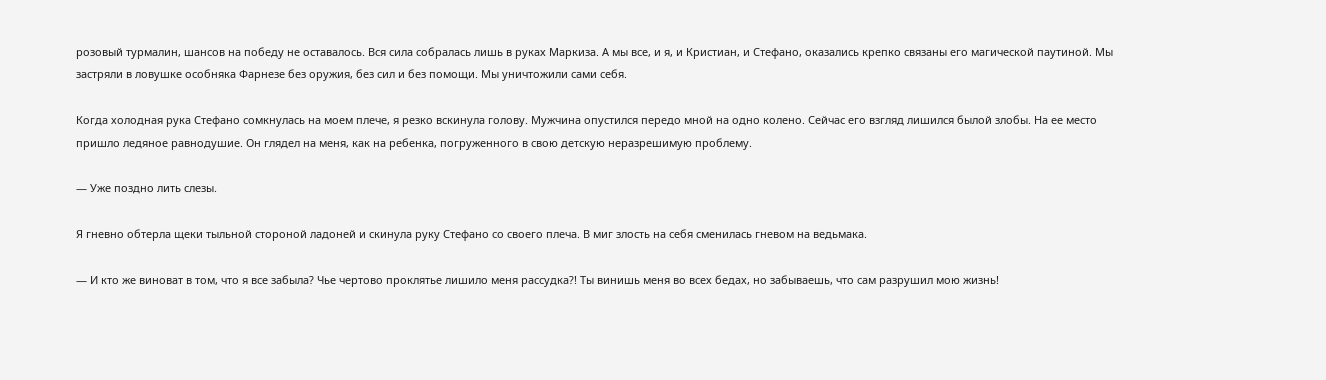розовый турмалин, шансов на победу не оставалось. Вся сила собралась лишь в руках Маркиза. А мы все, и я, и Кристиан, и Стефано, оказались крепко связаны его магической паутиной. Мы застряли в ловушке особняка Фарнезе без оружия, без сил и без помощи. Мы уничтожили сами себя.

Когда холодная рука Стефано сомкнулась на моем плече, я резко вскинула голову. Мужчина опустился передо мной на одно колено. Сейчас его взгляд лишился былой злобы. На ее место пришло ледяное равнодушие. Он глядел на меня, как на ребенка, погруженного в свою детскую неразрешимую проблему.

— Уже поздно лить слезы.

Я гневно обтерла щеки тыльной стороной ладоней и скинула руку Стефано со своего плеча. В миг злость на себя сменилась гневом на ведьмака.

— И кто же виноват в том, что я все забыла? Чье чертово проклятье лишило меня рассудка?! Ты винишь меня во всех бедах, но забываешь, что сам разрушил мою жизнь!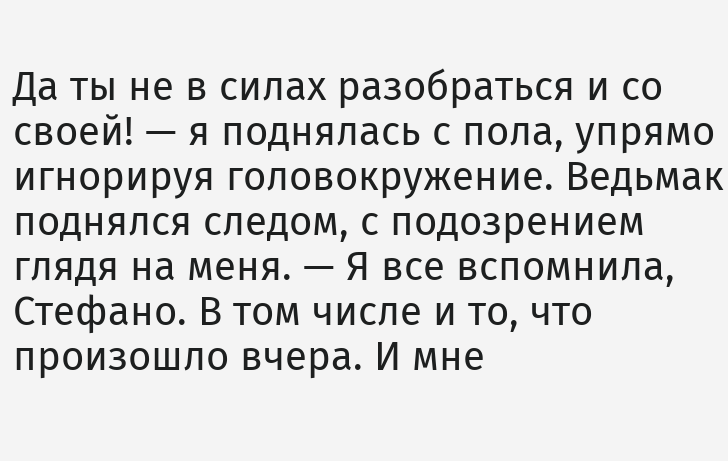Да ты не в силах разобраться и со своей! — я поднялась с пола, упрямо игнорируя головокружение. Ведьмак поднялся следом, с подозрением глядя на меня. — Я все вспомнила, Стефано. В том числе и то, что произошло вчера. И мне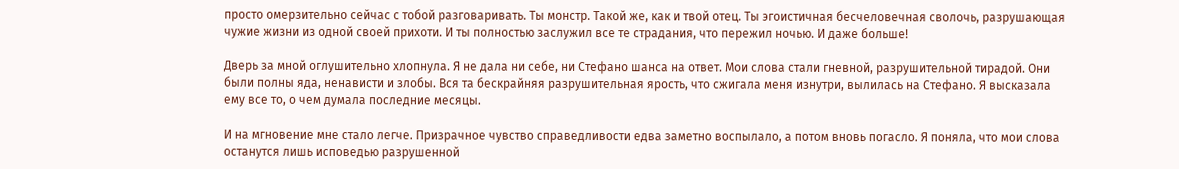просто омерзительно сейчас с тобой разговаривать. Ты монстр. Такой же, как и твой отец. Ты эгоистичная бесчеловечная сволочь, разрушающая чужие жизни из одной своей прихоти. И ты полностью заслужил все те страдания, что пережил ночью. И даже больше!

Дверь за мной оглушительно хлопнула. Я не дала ни себе, ни Стефано шанса на ответ. Мои слова стали гневной, разрушительной тирадой. Они были полны яда, ненависти и злобы. Вся та бескрайняя разрушительная ярость, что сжигала меня изнутри, вылилась на Стефано. Я высказала ему все то, о чем думала последние месяцы.

И на мгновение мне стало легче. Призрачное чувство справедливости едва заметно воспылало, а потом вновь погасло. Я поняла, что мои слова останутся лишь исповедью разрушенной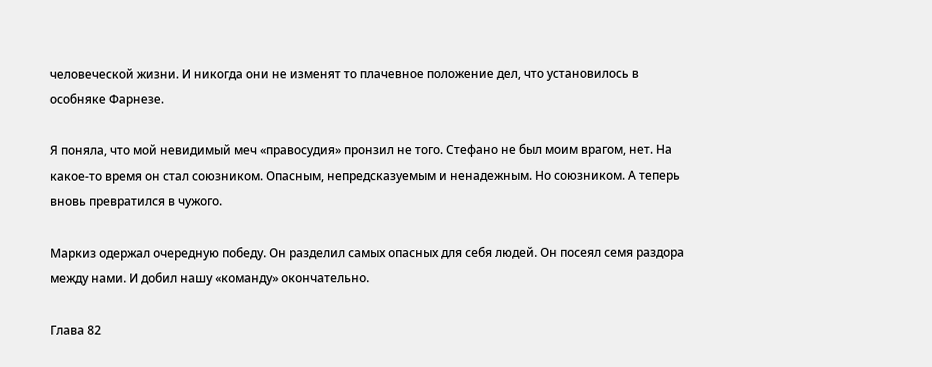человеческой жизни. И никогда они не изменят то плачевное положение дел, что установилось в особняке Фарнезе.

Я поняла, что мой невидимый меч «правосудия» пронзил не того. Стефано не был моим врагом, нет. На какое-то время он стал союзником. Опасным, непредсказуемым и ненадежным. Но союзником. А теперь вновь превратился в чужого.

Маркиз одержал очередную победу. Он разделил самых опасных для себя людей. Он посеял семя раздора между нами. И добил нашу «команду» окончательно.

Глава 82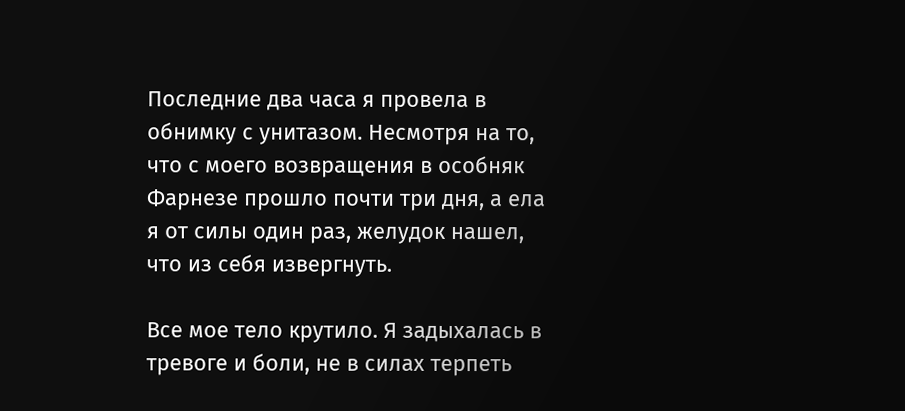Последние два часа я провела в обнимку с унитазом. Несмотря на то, что с моего возвращения в особняк Фарнезе прошло почти три дня, а ела я от силы один раз, желудок нашел, что из себя извергнуть.

Все мое тело крутило. Я задыхалась в тревоге и боли, не в силах терпеть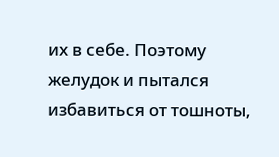их в себе. Поэтому желудок и пытался избавиться от тошноты,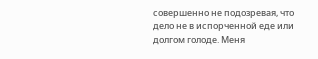совершенно не подозревая, что дело не в испорченной еде или долгом голоде. Меня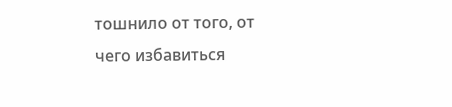тошнило от того, от чего избавиться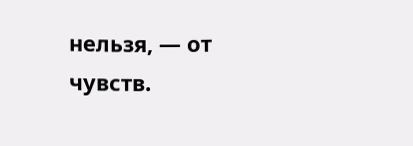нельзя, — от чувств.